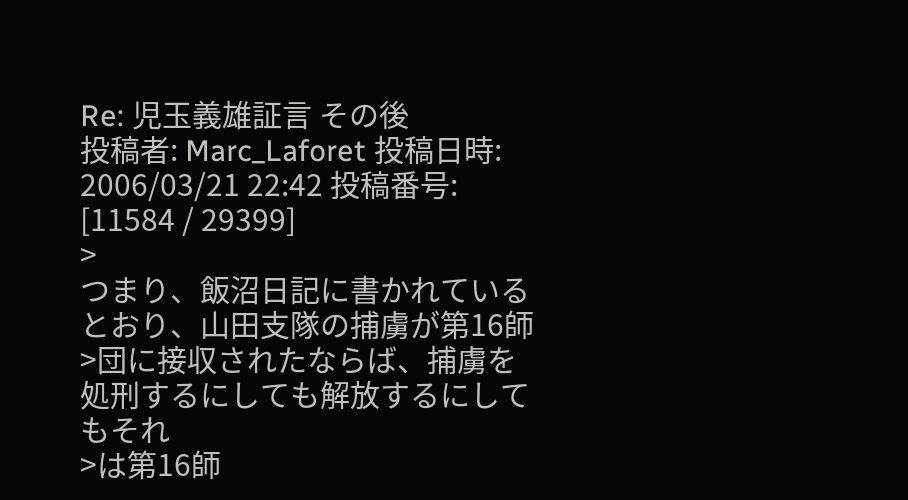Re: 児玉義雄証言 その後
投稿者: Marc_Laforet 投稿日時: 2006/03/21 22:42 投稿番号: [11584 / 29399]
>
つまり、飯沼日記に書かれているとおり、山田支隊の捕虜が第16師
>団に接収されたならば、捕虜を処刑するにしても解放するにしてもそれ
>は第16師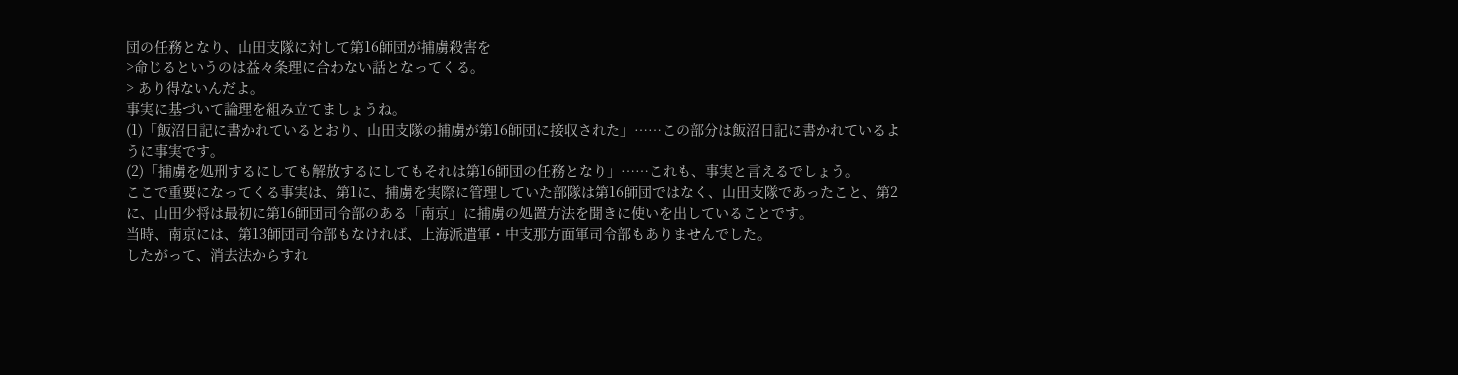団の任務となり、山田支隊に対して第16師団が捕虜殺害を
>命じるというのは益々条理に合わない話となってくる。
> あり得ないんだよ。
事実に基づいて論理を組み立てましょうね。
(1)「飯沼日記に書かれているとおり、山田支隊の捕虜が第16師団に接収された」……この部分は飯沼日記に書かれているように事実です。
(2)「捕虜を処刑するにしても解放するにしてもそれは第16師団の任務となり」……これも、事実と言えるでしょう。
ここで重要になってくる事実は、第1に、捕虜を実際に管理していた部隊は第16師団ではなく、山田支隊であったこと、第2に、山田少将は最初に第16師団司令部のある「南京」に捕虜の処置方法を聞きに使いを出していることです。
当時、南京には、第13師団司令部もなければ、上海派遣軍・中支那方面軍司令部もありませんでした。
したがって、消去法からすれ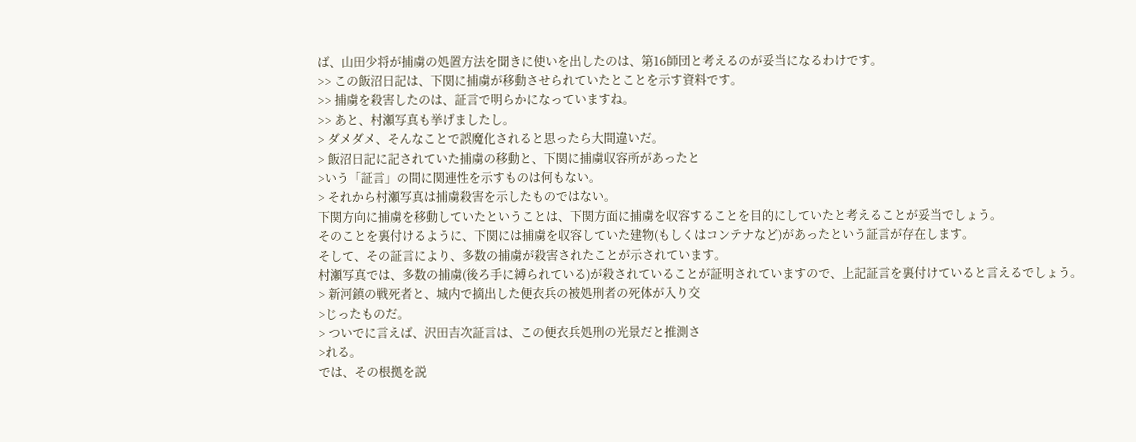ば、山田少将が捕虜の処置方法を聞きに使いを出したのは、第16師団と考えるのが妥当になるわけです。
>> この飯沼日記は、下関に捕虜が移動させられていたとことを示す資料です。
>> 捕虜を殺害したのは、証言で明らかになっていますね。
>> あと、村瀬写真も挙げましたし。
> ダメダメ、そんなことで誤魔化されると思ったら大間違いだ。
> 飯沼日記に記されていた捕虜の移動と、下関に捕虜収容所があったと
>いう「証言」の間に関連性を示すものは何もない。
> それから村瀬写真は捕虜殺害を示したものではない。
下関方向に捕虜を移動していたということは、下関方面に捕虜を収容することを目的にしていたと考えることが妥当でしょう。
そのことを裏付けるように、下関には捕虜を収容していた建物(もしくはコンテナなど)があったという証言が存在します。
そして、その証言により、多数の捕虜が殺害されたことが示されています。
村瀬写真では、多数の捕虜(後ろ手に縛られている)が殺されていることが証明されていますので、上記証言を裏付けていると言えるでしょう。
> 新河鎮の戦死者と、城内で摘出した便衣兵の被処刑者の死体が入り交
>じったものだ。
> ついでに言えば、沢田吉次証言は、この便衣兵処刑の光景だと推測さ
>れる。
では、その根拠を説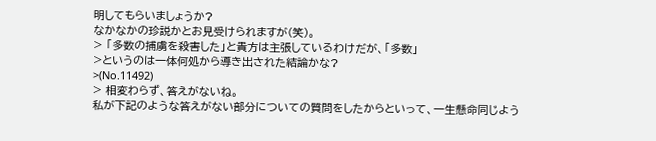明してもらいましょうか?
なかなかの珍説かとお見受けられますが(笑)。
> 「多数の捕虜を殺害した」と貴方は主張しているわけだが、「多数」
>というのは一体何処から導き出された結論かな?
>(No.11492)
> 相変わらず、答えがないね。
私が下記のような答えがない部分についての質問をしたからといって、一生懸命同じよう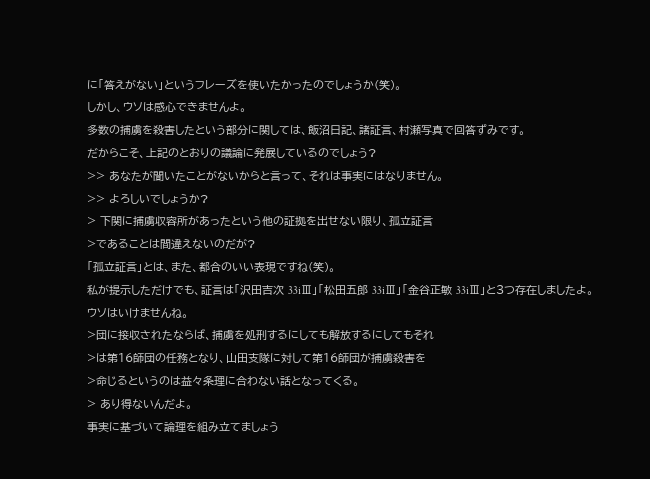に「答えがない」というフレーズを使いたかったのでしょうか(笑)。
しかし、ウソは感心できませんよ。
多数の捕虜を殺害したという部分に関しては、飯沼日記、諸証言、村瀬写真で回答ずみです。
だからこそ、上記のとおりの議論に発展しているのでしょう?
>> あなたが聞いたことがないからと言って、それは事実にはなりません。
>> よろしいでしょうか?
> 下関に捕虜収容所があったという他の証拠を出せない限り、孤立証言
>であることは間違えないのだが?
「孤立証言」とは、また、都合のいい表現ですね(笑)。
私が提示しただけでも、証言は「沢田吉次 33iⅢ」「松田五郎 33iⅢ」「金谷正敏 33iⅢ」と3つ存在しましたよ。
ウソはいけませんね。
>団に接収されたならば、捕虜を処刑するにしても解放するにしてもそれ
>は第16師団の任務となり、山田支隊に対して第16師団が捕虜殺害を
>命じるというのは益々条理に合わない話となってくる。
> あり得ないんだよ。
事実に基づいて論理を組み立てましょう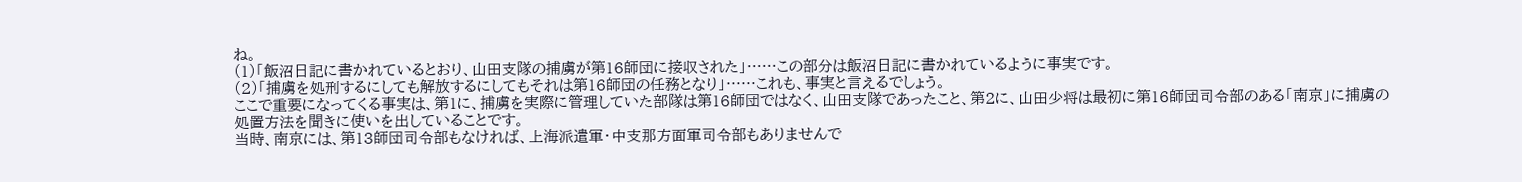ね。
(1)「飯沼日記に書かれているとおり、山田支隊の捕虜が第16師団に接収された」……この部分は飯沼日記に書かれているように事実です。
(2)「捕虜を処刑するにしても解放するにしてもそれは第16師団の任務となり」……これも、事実と言えるでしょう。
ここで重要になってくる事実は、第1に、捕虜を実際に管理していた部隊は第16師団ではなく、山田支隊であったこと、第2に、山田少将は最初に第16師団司令部のある「南京」に捕虜の処置方法を聞きに使いを出していることです。
当時、南京には、第13師団司令部もなければ、上海派遣軍・中支那方面軍司令部もありませんで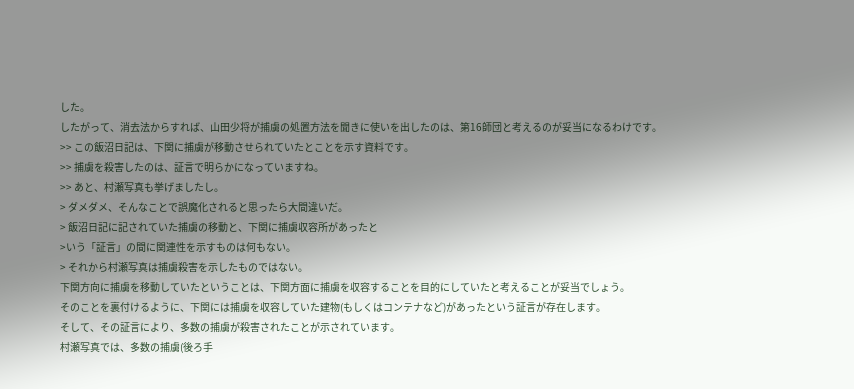した。
したがって、消去法からすれば、山田少将が捕虜の処置方法を聞きに使いを出したのは、第16師団と考えるのが妥当になるわけです。
>> この飯沼日記は、下関に捕虜が移動させられていたとことを示す資料です。
>> 捕虜を殺害したのは、証言で明らかになっていますね。
>> あと、村瀬写真も挙げましたし。
> ダメダメ、そんなことで誤魔化されると思ったら大間違いだ。
> 飯沼日記に記されていた捕虜の移動と、下関に捕虜収容所があったと
>いう「証言」の間に関連性を示すものは何もない。
> それから村瀬写真は捕虜殺害を示したものではない。
下関方向に捕虜を移動していたということは、下関方面に捕虜を収容することを目的にしていたと考えることが妥当でしょう。
そのことを裏付けるように、下関には捕虜を収容していた建物(もしくはコンテナなど)があったという証言が存在します。
そして、その証言により、多数の捕虜が殺害されたことが示されています。
村瀬写真では、多数の捕虜(後ろ手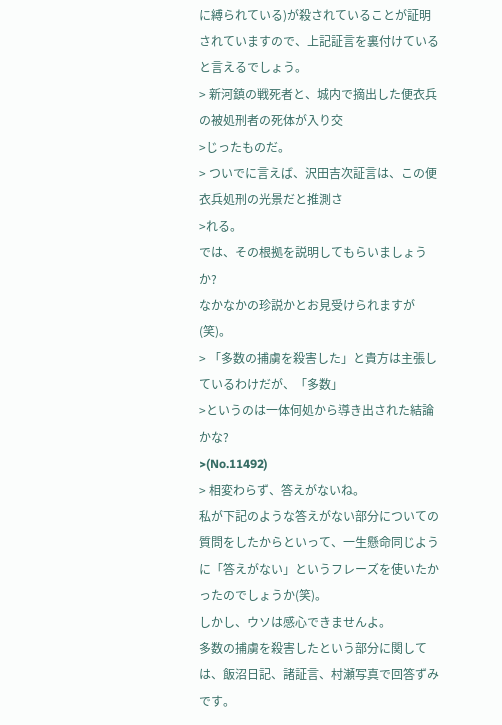に縛られている)が殺されていることが証明されていますので、上記証言を裏付けていると言えるでしょう。
> 新河鎮の戦死者と、城内で摘出した便衣兵の被処刑者の死体が入り交
>じったものだ。
> ついでに言えば、沢田吉次証言は、この便衣兵処刑の光景だと推測さ
>れる。
では、その根拠を説明してもらいましょうか?
なかなかの珍説かとお見受けられますが(笑)。
> 「多数の捕虜を殺害した」と貴方は主張しているわけだが、「多数」
>というのは一体何処から導き出された結論かな?
>(No.11492)
> 相変わらず、答えがないね。
私が下記のような答えがない部分についての質問をしたからといって、一生懸命同じように「答えがない」というフレーズを使いたかったのでしょうか(笑)。
しかし、ウソは感心できませんよ。
多数の捕虜を殺害したという部分に関しては、飯沼日記、諸証言、村瀬写真で回答ずみです。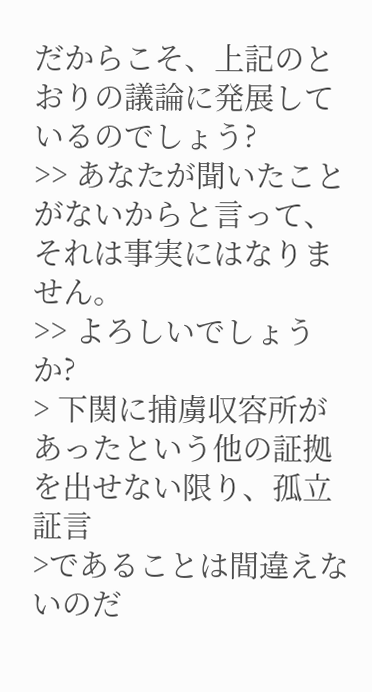だからこそ、上記のとおりの議論に発展しているのでしょう?
>> あなたが聞いたことがないからと言って、それは事実にはなりません。
>> よろしいでしょうか?
> 下関に捕虜収容所があったという他の証拠を出せない限り、孤立証言
>であることは間違えないのだ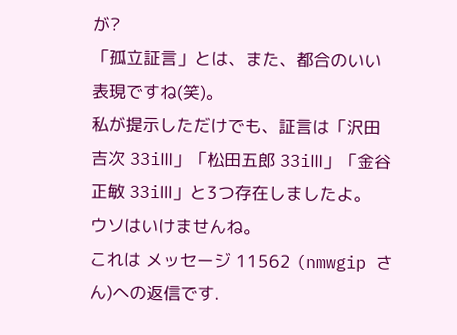が?
「孤立証言」とは、また、都合のいい表現ですね(笑)。
私が提示しただけでも、証言は「沢田吉次 33iⅢ」「松田五郎 33iⅢ」「金谷正敏 33iⅢ」と3つ存在しましたよ。
ウソはいけませんね。
これは メッセージ 11562 (nmwgip さん)への返信です.